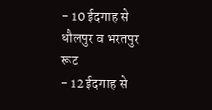- 10 ईदगाह से धौलपुर व भरतपुर रूट
- 12 ईदगाह से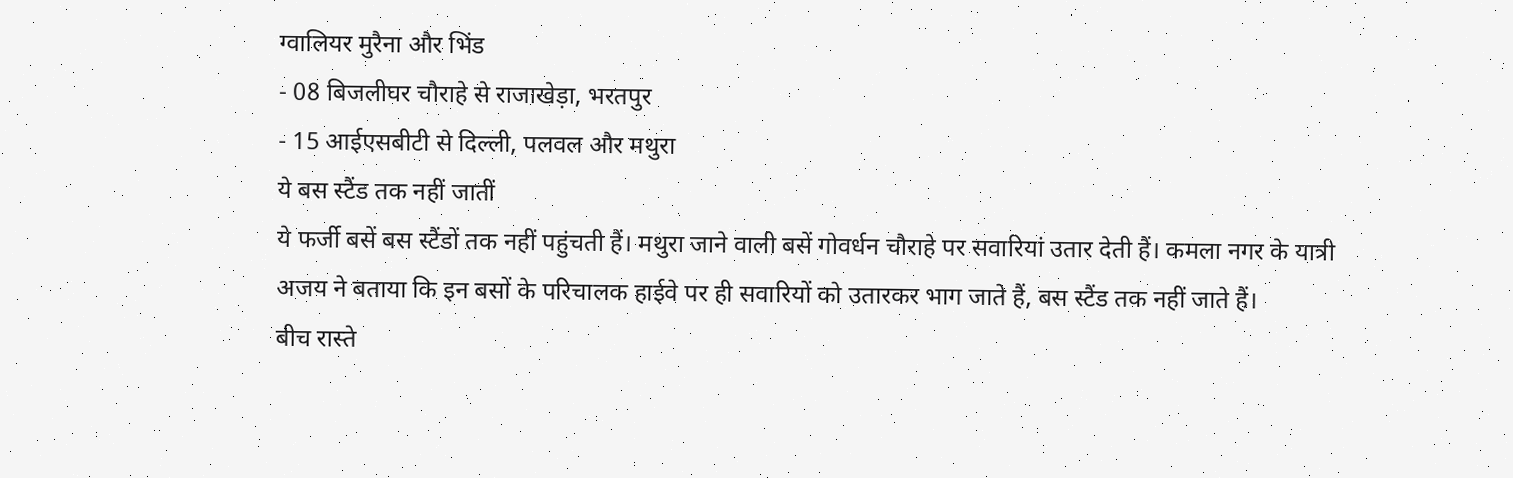ग्वालियर मुरैना और भिंड
- 08 बिजलीघर चौराहे से राजाखेड़ा, भरतपुर
- 15 आईएसबीटी से दिल्ली, पलवल और मथुरा
ये बस स्टैंड तक नहीं जातीं
ये फर्जी बसें बस स्टैंडों तक नहीं पहुंचती हैं। मथुरा जाने वाली बसें गोवर्धन चौराहे पर सवारियां उतार देती हैं। कमला नगर के यात्री अजय ने बताया कि इन बसों के परिचालक हाईवे पर ही सवारियों को उतारकर भाग जाते हैं, बस स्टैंड तक नहीं जाते हैं।
बीच रास्ते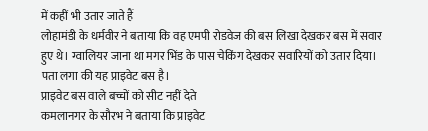में कहीं भी उतार जाते हैं
लोहामंडी के धर्मवीर ने बताया कि वह एमपी रोडवेज की बस लिखा देखकर बस में सवार हुए थे। ग्वालियर जाना था मगर भिंड के पास चेकिंग देखकर सवारियों को उतार दिया। पता लगा की यह प्राइवेट बस है।
प्राइवेट बस वाले बच्चों को सीट नहीं देते
कमलानगर के सौरभ ने बताया कि प्राइवेट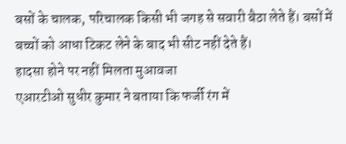बसों के चालक, परिचालक किसी भी जगह से सवारी बैठा लेते हैं। बसों में बच्चों को आधा टिकट लेने के बाद भी सीट नहीं देते हैं।
हादसा होने पर नहीं मिलता मुआवजा
एआरटीओ सुधीर कुमार ने बताया कि फर्जी रंग में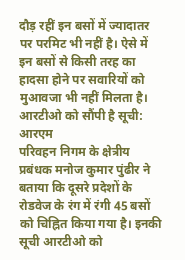दौड़ रहीं इन बसों में ज्यादातर पर परमिट भी नहीं है। ऐसे में इन बसों से किसी तरह का हादसा होने पर सवारियों को मुआवजा भी नहीं मिलता है।
आरटीओ को सौंपी है सूची: आरएम
परिवहन निगम के क्षेत्रीय प्रबंधक मनोज कुमार पुंढीर ने बताया कि दूसरे प्रदेशों के रोडवेज के रंग में रंगी 45 बसों को चिह्नित किया गया है। इनकी सूची आरटीओ को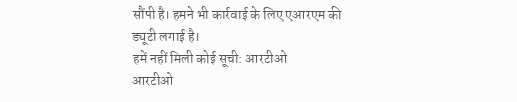सौंपी है। हमने भी कार्रवाई के लिए एआरएम की ड्यूटी लगाई है।
हमें नहीं मिली कोई सूची: आरटीओ
आरटीओ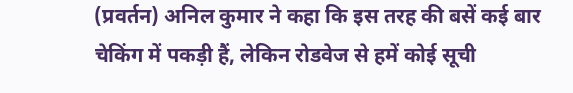(प्रवर्तन) अनिल कुमार ने कहा कि इस तरह की बसें कई बार चेकिंग में पकड़ी हैं, लेकिन रोडवेज से हमें कोई सूची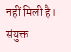नहीं मिली है। संयुक्त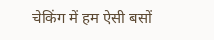चेकिंग में हम ऐसी बसों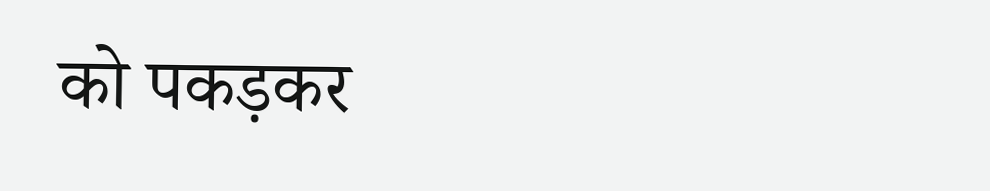को पकड़कर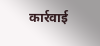कार्रवाई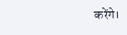करेंगे।